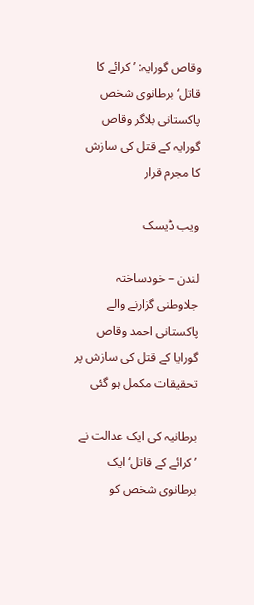وقاص گورایہ: ’کرائے کا قاتل‘ برطانوی شخص پاکستانی بلاگر وقاص گورایہ کے قتل کی سازش کا مجرم قرار

ویب ڈیسک

لندن – خودساختہ جلاوطنی گزارنے والے پاکستانی احمد وقاص گورایا کے قتل کی سازش پر تحقیقات مکمل ہو گئی

برطانیہ کی ایک عدالت نے ’کرائے کے قاتل‘ ایک برطانوی شخص کو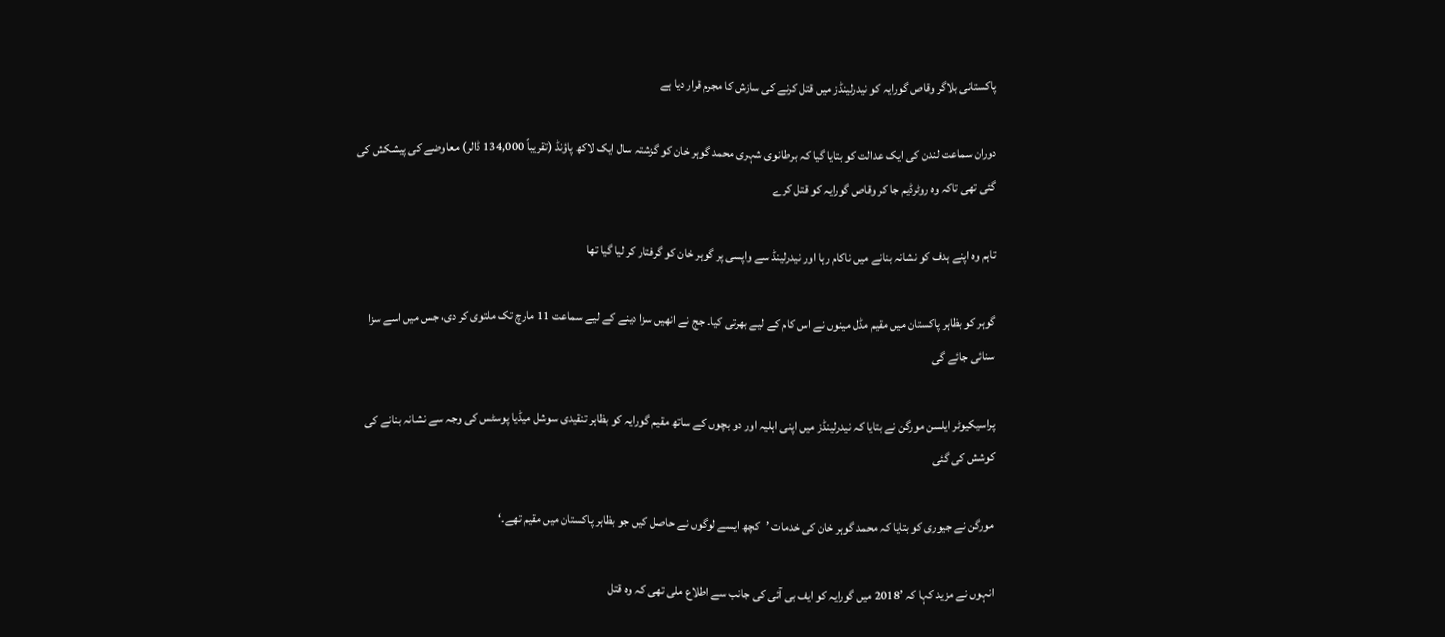پاکستانی بلاگر وقاص گورایہ کو نیدرلینڈز میں قتل کرنے کی سازش کا مجرم قرار دیا ہے

دوران سماعت لندن کی ایک عدالت کو بتایا گیا کہ برطانوی شہری محمد گوہر خان کو گزشتہ سال ایک لاکھ پاؤنڈ (تقریباً 134,000 ڈالر) معاوضے کی پیشکش کی گئی تھی تاکہ وہ روٹرڈیم جا کر وقاص گورایہ کو قتل کرے

تاہم وہ اپنے ہدف کو نشانہ بنانے میں ناکام رہا اور نیدرلینڈ سے واپسی پر گوہر خان کو گرفتار کر لیا گیا تھا

گوہر کو بظاہر پاکستان میں مقیم مڈل مینوں نے اس کام کے لیے بھرتی کیا۔ جج نے انھیں سزا دینے کے لیے سماعت 11 مارچ تک ملتوی کر دی، جس میں اسے سزا سنائی جائے گی

پراسیکیوٹر ایلسن مورگن نے بتایا کہ نیدرلینڈز میں اپنی اہلیہ اور دو بچوں کے ساتھ مقیم گورایہ کو بظاہر تنقیدی سوشل میڈیا پوسٹس کی وجہ سے نشانہ بنانے کی کوشش کی گئی

مورگن نے جیوری کو بتایا کہ محمد گوہر خان کی خدمات ’کچھ ایسے لوگوں نے حاصل کیں جو بظاہر پاکستان میں مقیم تھے۔‘

انہوں نے مزید کہا کہ ’2018 میں گورایہ کو ایف بی آئی کی جانب سے اطلاع ملی تھی کہ وہ قتل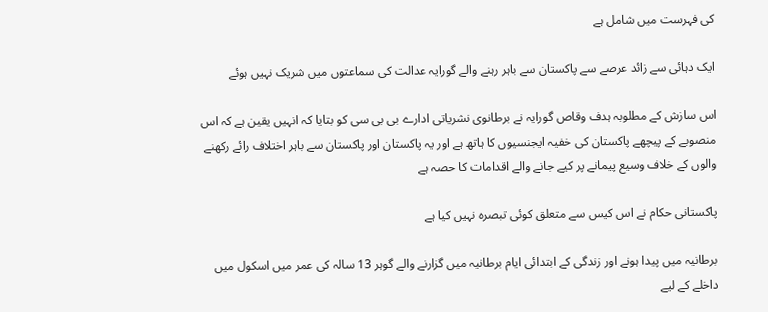کی فہرست میں شامل ہے

ایک دہائی سے زائد عرصے سے پاکستان سے باہر رہنے والے گورایہ عدالت کی سماعتوں میں شریک نہیں ہوئے

اس سازش کے مطلوبہ ہدف وقاص گورایہ نے برطانوی نشریاتی ادارے بی بی سی کو بتایا کہ انہیں یقین ہے کہ اس منصوبے کے پیچھے پاکستان کی خفیہ ایجنسیوں کا ہاتھ ہے اور یہ پاکستان اور پاکستان سے باہر اختلاف رائے رکھنے والوں کے خلاف وسیع پیمانے پر کیے جانے والے اقدامات کا حصہ ہے

پاکستانی حکام نے اس کیس سے متعلق کوئی تبصرہ نہیں کیا ہے

برطانیہ میں پیدا ہونے اور زندگی کے ابتدائی ایام برطانیہ میں گزارنے والے گوہر 13 سالہ کی عمر میں اسکول میں داخلے کے لیے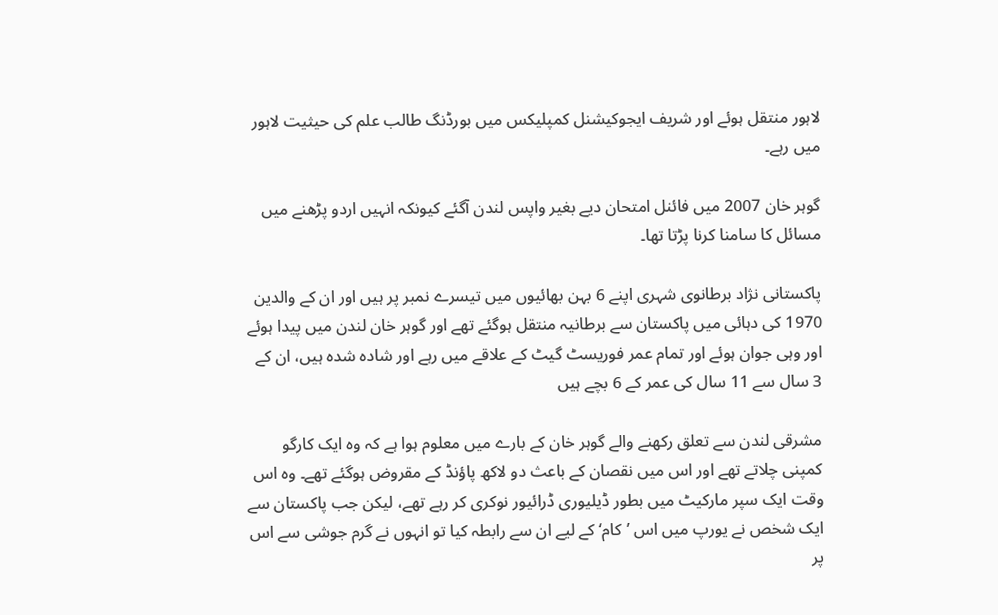لاہور منتقل ہوئے اور شریف ایجوکیشنل کمپلیکس میں بورڈنگ طالب علم کی حیثیت لاہور میں رہے۔

گوہر خان 2007 میں فائنل امتحان دیے بغیر واپس لندن آگئے کیونکہ انہیں اردو پڑھنے میں مسائل کا سامنا کرنا پڑتا تھا۔

پاکستانی نژاد برطانوی شہری اپنے 6 بہن بھائیوں میں تیسرے نمبر پر ہیں اور ان کے والدین 1970 کی دہائی میں پاکستان سے برطانیہ منتقل ہوگئے تھے اور گوہر خان لندن میں پیدا ہوئے اور وہی جوان ہوئے اور تمام عمر فوریسٹ گیٹ کے علاقے میں رہے اور شادہ شدہ ہیں، ان کے 3 سال سے 11 سال کی عمر کے 6 بچے ہیں

مشرقی لندن سے تعلق رکھنے والے گوہر خان کے بارے میں معلوم ہوا ہے کہ وہ ایک کارگو کمپنی چلاتے تھے اور اس میں نقصان کے باعث دو لاکھ پاؤنڈ کے مقروض ہوگئے تھے۔ وہ اس وقت ایک سپر مارکیٹ میں بطور ڈیلیوری ڈرائیور نوکری کر رہے تھے، لیکن جب پاکستان سے ایک شخص نے یورپ میں اس ’کام‘ کے لیے ان سے رابطہ کیا تو انہوں نے گرم جوشی سے اس پر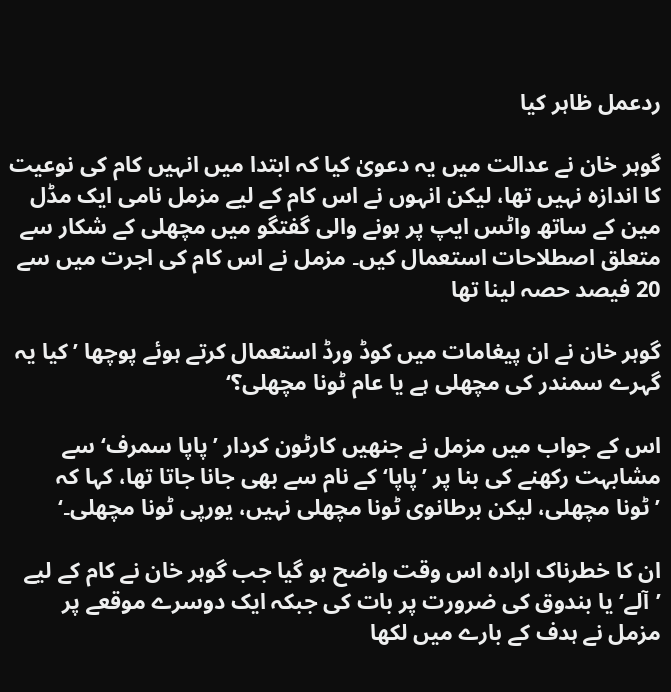ردعمل ظاہر کیا

گوہر خان نے عدالت میں یہ دعویٰ کیا کہ ابتدا میں انہیں کام کی نوعیت کا اندازہ نہیں تھا، لیکن انہوں نے اس کام کے لیے مزمل نامی ایک مڈل مین کے ساتھ واٹس ایپ پر ہونے والی گفتگو میں مچھلی کے شکار سے متعلق اصطلاحات استعمال کیں۔ مزمل نے اس کام کی اجرت میں سے 20 فیصد حصہ لینا تھا

گوہر خان نے ان پیغامات میں کوڈ ورڈ استعمال کرتے ہوئے پوچھا ’کیا یہ گہرے سمندر کی مچھلی ہے یا عام ٹونا مچھلی؟‘

اس کے جواب میں مزمل نے جنھیں کارٹون کردار ’پاپا سمرف‘ سے مشابہت رکھنے کی بنا پر ’پاپا‘ کے نام سے بھی جانا جاتا تھا، کہا کہ ’ٹونا مچھلی، لیکن برطانوی ٹونا مچھلی نہیں، یورپی ٹونا مچھلی۔‘

ان کا خطرناک ارادہ اس وقت واضح ہو گیا جب گوہر خان نے کام کے لیے ’آلے‘ یا بندوق کی ضرورت پر بات کی جبکہ ایک دوسرے موقعے پر مزمل نے ہدف کے بارے میں لکھا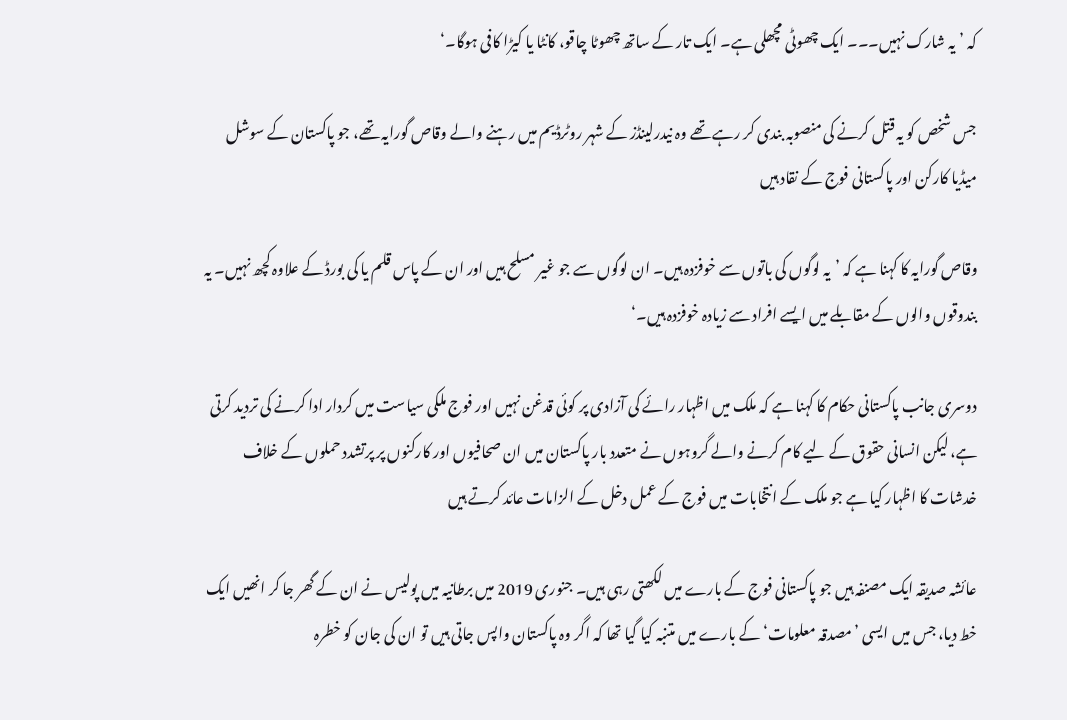کہ ’یہ شارک نہیں۔۔۔ ایک چھوٹی مچھلی ہے۔ ایک تار کے ساتھ چھوٹا چاقو، کانٹا یا کیڑا کافی ہوگا۔‘

جس شخص کو یہ قتل کرنے کی منصوبہ بندی کر رہے تھے وہ نیدرلینڈز کے شہر روٹرڈیم میں رہنے والے وقاص گورایہ تھے، جو پاکستان کے سوشل میڈیا کارکن اور پاکستانی فوج کے نقاد ہیں

وقاص گورایہ کا کہنا ہے کہ ’یہ لوگوں کی باتوں سے خوفزدہ ہیں۔ ان لوگوں سے جو غیر مسلح ہیں اور ان کے پاس قلم یا کی بورڈ کے علاوہ کچھ نہیں۔ یہ بندوقوں والوں کے مقابلے میں ایسے افراد سے زیادہ خوفزدہ ہیں۔‘

دوسری جانب پاکستانی حکام کا کہنا ہے کہ ملک میں اظہار رائے کی آزادی پر کوئی قدغن نہیں اور فوج ملکی سیاست میں کردار ادا کرنے کی تردید کرتی ہے، لیکن انسانی حقوق کے لیے کام کرنے والے گروہوں نے متعدد بار پاکستان میں ان صحافیوں اور کارکنوں پر پرتشدد حملوں کے خلاف خدشات کا اظہار کیا ہے جو ملک کے انتخابات میں فوج کے عمل دخل کے الزامات عائد کرتے ہیں

عائشہ صدیقہ ایک مصنفہ ہیں جو پاکستانی فوج کے بارے میں لکھتی رہی ہیں۔ جنوری 2019 میں برطانیہ میں پولیس نے ان کے گھر جا کر انھیں ایک خط دیا، جس میں ایسی ’مصدقہ معلومات‘ کے بارے میں متنبہ کیا گیا تھا کہ اگر وہ پاکستان واپس جاتی ہیں تو ان کی جان کو خطرہ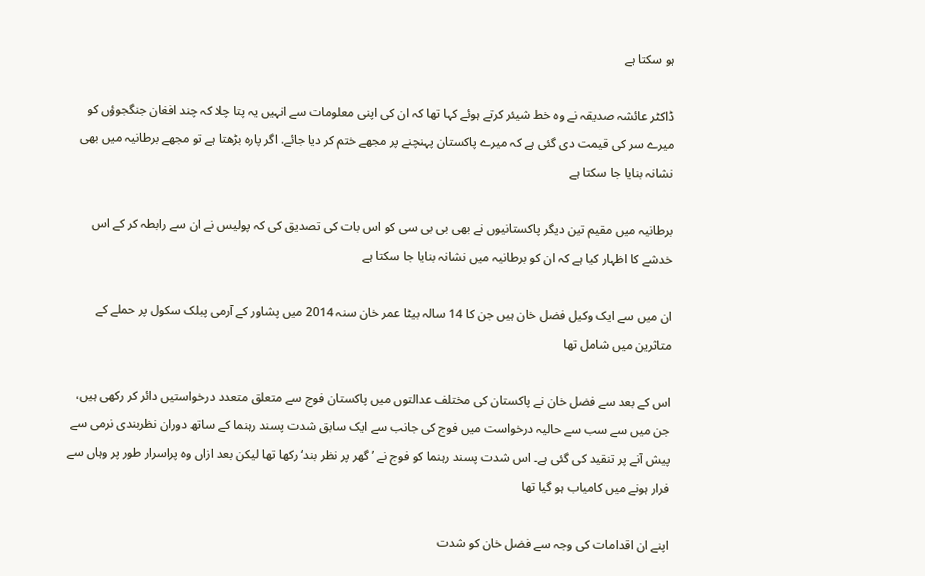ہو سکتا ہے

ڈاکٹر عائشہ صدیقہ نے وہ خط شیئر کرتے ہوئے کہا تھا کہ ان کی اپنی معلومات سے انہیں یہ پتا چلا کہ چند افغان جنگجوؤں کو میرے سر کی قیمت دی گئی ہے کہ میرے پاکستان پہنچنے پر مجھے ختم کر دیا جائے. اگر پارہ بڑھتا ہے تو مجھے برطانیہ میں بھی نشانہ بنایا جا سکتا ہے

برطانیہ میں مقیم تین دیگر پاکستانیوں نے بھی بی بی سی کو اس بات کی تصدیق کی کہ پولیس نے ان سے رابطہ کر کے اس خدشے کا اظہار کیا ہے کہ ان کو برطانیہ میں نشانہ بنایا جا سکتا ہے

ان میں سے ایک وکیل فضل خان ہیں جن کا 14 سالہ بیٹا عمر خان سنہ 2014 میں پشاور کے آرمی پبلک سکول پر حملے کے متاثرین میں شامل تھا

اس کے بعد سے فضل خان نے پاکستان کی مختلف عدالتوں میں پاکستان فوج سے متعلق متعدد درخواستیں دائر کر رکھی ہیں، جن میں سے سب سے حالیہ درخواست میں فوج کی جانب سے ایک سابق شدت پسند رہنما کے ساتھ دوران نظربندی نرمی سے پیش آنے پر تنقید کی گئی ہے۔ اس شدت پسند رہنما کو فوج نے ’گھر پر نظر بند‘ رکھا تھا لیکن بعد ازاں وہ پراسرار طور پر وہاں سے فرار ہونے میں کامیاب ہو گیا تھا

اپنے ان اقدامات کی وجہ سے فضل خان کو شدت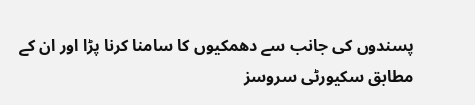پسندوں کی جانب سے دھمکیوں کا سامنا کرنا پڑا اور ان کے مطابق سکیورٹی سروسز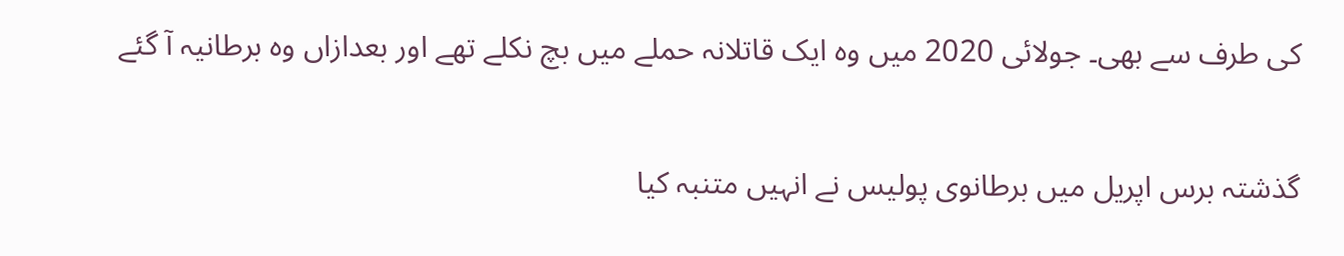کی طرف سے بھی۔ جولائی 2020 میں وہ ایک قاتلانہ حملے میں بچ نکلے تھے اور بعدازاں وہ برطانیہ آ گئے

گذشتہ برس اپریل میں برطانوی پولیس نے انہیں متنبہ کیا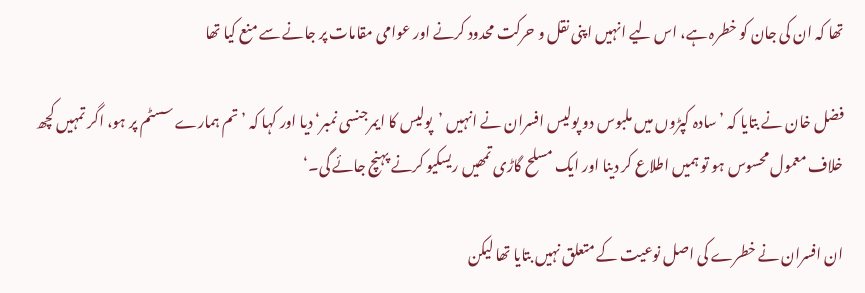تھا کہ ان کی جان کو خطرہ ہے، اس لیے انہیں اپنی نقل و حرکت محدود کرنے اور عوامی مقامات پر جانے سے منع کیا تھا

فضل خان نے بتایا کہ ’سادہ کپڑوں میں ملبوس دو پولیس افسران نے انہیں ’پولیس کا ایمرجنسی نمبر‘ دیا اور کہا کہ ’تم ہمارے سسٹم پر ہو، اگر تمہیں کچھ خلاف معمول محسوس ہو تو ہمیں اطلاع کر دینا اور ایک مسلح گاڑی تمھیں ریسکیو کرنے پہنچ جائے گی۔‘

ان افسران نے خطرے کی اصل نوعیت کے متعلق نہیں بتایا تھا لیکن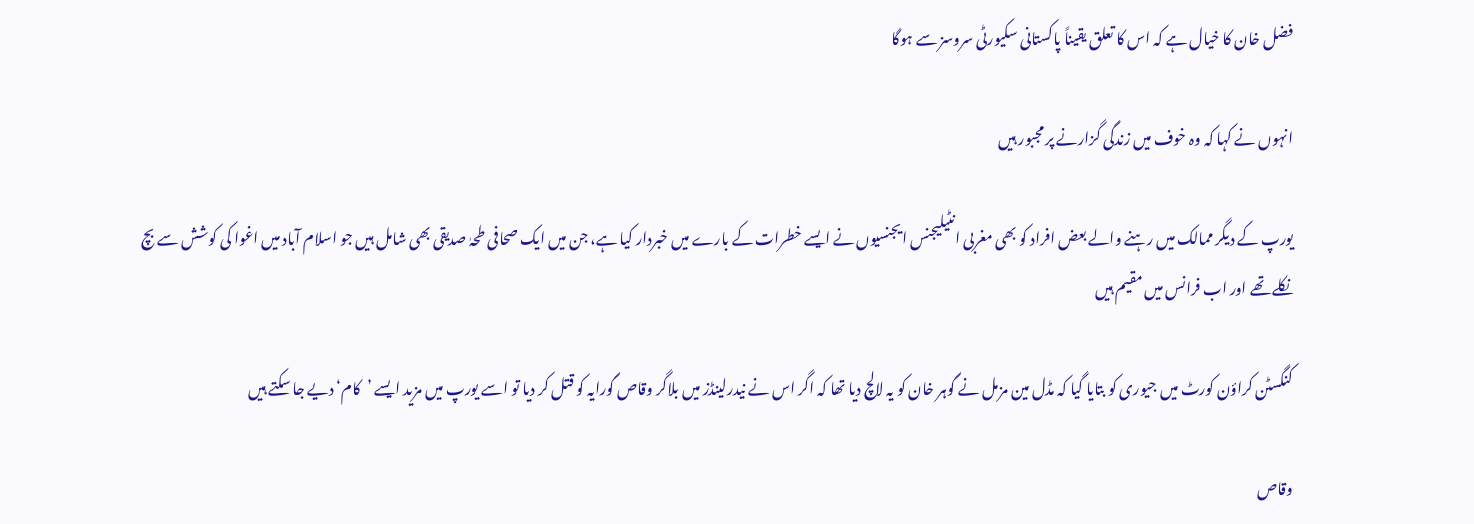فضل خان کا خیال ہے کہ اس کا تعلق یقیناً پاکستانی سکیورٹی سروسز سے ہوگا

انہوں نے کہا کہ وہ خوف میں زندگی گزارنے پر مجبور ہیں

یورپ کے دیگر ممالک میں رہنے والے بعض افراد کو بھی مغربی انٹیلیجنس ایجنسیوں نے ایسے خطرات کے بارے میں خبردار کیا ہے، جن میں ایک صحافی طحہٰ صدیقی بھی شامل ہیں جو اسلام آباد میں اغوا کی کوشش سے بچ نکلے تھے اور اب فرانس میں مقیم ہیں

کنگسٹن کراؤن کورٹ میں جیوری کو بتایا گیا کہ مڈل مین مزمل نے گوہر خان کو یہ لالچ دیا تھا کہ اگر اس نے نیدرلینڈز میں بلاگر وقاص گورایہ کو قتل کر دیا تو اسے یورپ میں مزید ایسے ’کام‘ دیے جا سکتے ہیں

وقاص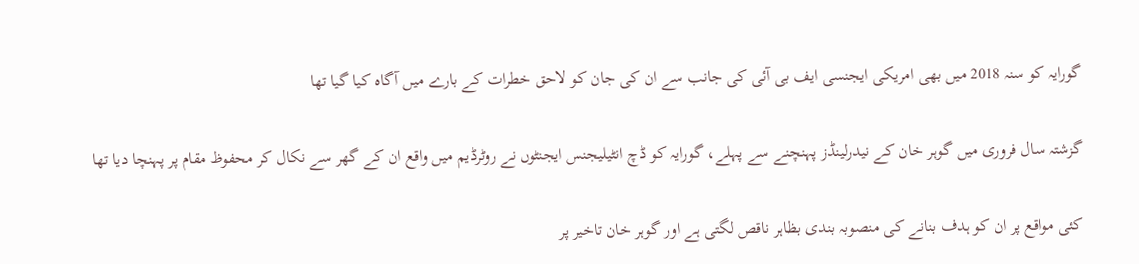گورایہ کو سنہ 2018 میں بھی امریکی ایجنسی ایف بی آئی کی جانب سے ان کی جان کو لاحق خطرات کے بارے میں آگاہ کیا گیا تھا

گزشتہ سال فروری میں گوہر خان کے نیدرلینڈز پہنچنے سے پہلے، گورایہ کو ڈچ انٹیلیجنس ایجنٹوں نے روٹرڈیم میں واقع ان کے گھر سے نکال کر محفوظ مقام پر پہنچا دیا تھا

کئی مواقع پر ان کو ہدف بنانے کی منصوبہ بندی بظاہر ناقص لگتی ہے اور گوہر خان تاخیر پر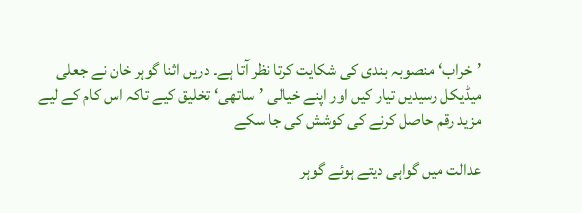’خراب‘ منصوبہ بندی کی شکایت کرتا نظر آتا ہے۔ دریں اثنا گوہر خان نے جعلی میڈیکل رسیدیں تیار کیں اور اپنے خیالی ’ساتھی‘ تخلیق کیے تاکہ اس کام کے لیے مزید رقم حاصل کرنے کی کوشش کی جا سکے

عدالت میں گواہی دیتے ہوئے گوہر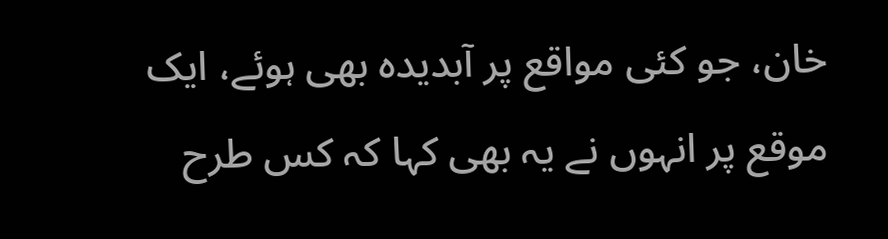خان، جو کئی مواقع پر آبدیدہ بھی ہوئے، ایک موقع پر انہوں نے یہ بھی کہا کہ کس طرح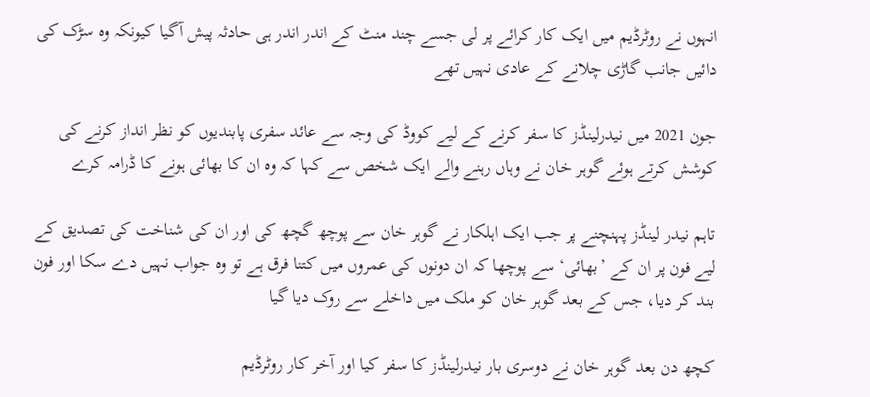انہوں نے روٹرڈیم میں ایک کار کرائے پر لی جسے چند منٹ کے اندر اندر ہی حادثہ پیش آگیا کیونکہ وہ سڑک کی دائیں جانب گاڑی چلانے کے عادی نہیں تھے

جون 2021 میں نیدرلینڈز کا سفر کرنے کے لیے کووڈ کی وجہ سے عائد سفری پابندیوں کو نظر انداز کرنے کی کوشش کرتے ہوئے گوہر خان نے وہاں رہنے والے ایک شخص سے کہا کہ وہ ان کا بھائی ہونے کا ڈرامہ کرے

تاہم نیدر لینڈز پہنچنے پر جب ایک اہلکار نے گوہر خان سے پوچھ گچھ کی اور ان کی شناخت کی تصدیق کے لیے فون پر ان کے ’بھائی‘ سے پوچھا کہ ان دونوں کی عمروں میں کتنا فرق ہے تو وہ جواب نہیں دے سکا اور فون بند کر دیا، جس کے بعد گوہر خان کو ملک میں داخلے سے روک دیا گیا

کچھ دن بعد گوہر خان نے دوسری بار نیدرلینڈز کا سفر کیا اور آخر کار روٹرڈیم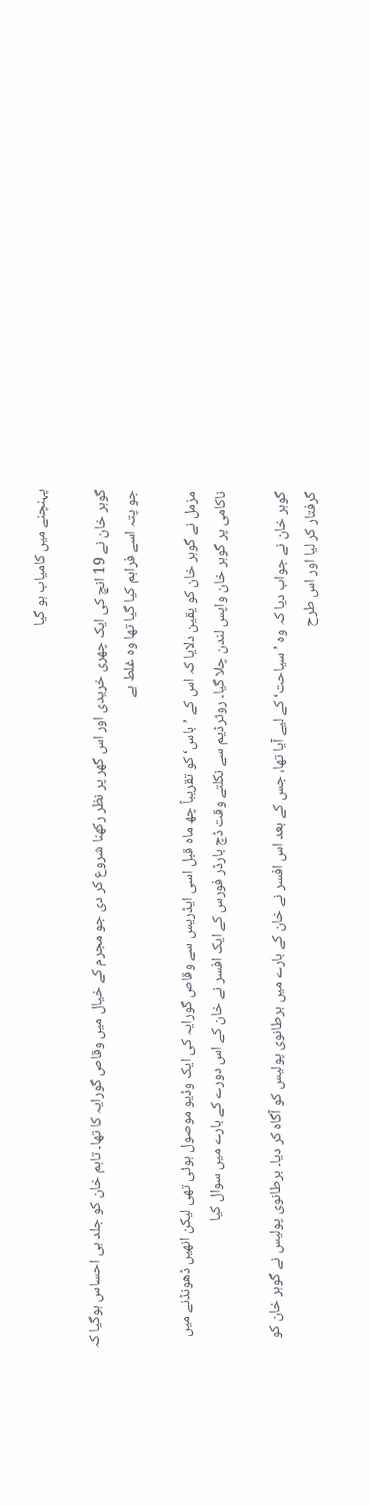پہنچنے میں کامیاب ہو گیا

گوہر خان نے 19 انچ کی ایک چھری خریدی اور اس گھر پر نظر رکھنا شروع کر دی جو مجرم کے خیال میں وقاص گورایہ کا تھا۔ تاہم خان کو جلد ہی احساس ہوگیا کہ جو پتہ اسے فراہم کیا گیا تھا وہ غلط ہے

مزمل نے گوہر خان کو یقین دلایا کہ اس کے ’باس‘ کو تقریباً چھ ماہ قبل اسی ایڈریس سے وقاص گورایہ کی ایک وڈیو موصول ہوئی تھی لیکن انھیں ڈھونڈنے میں ناکامی پر گوہر خان واپس لندن چلا گیا۔ روٹرڈیم سے نکلتے وقت ڈچ بارڈر فورس کے ایک افسر نے خان کے اس دورے کے بارے میں سوال کیا

گوہر خان نے جواب دیا کہ وہ ’سیاحت‘ کے لیے آیا تھا، جس کے بعد اس افسر نے خان کے بارے میں برطانوی پولیس کو آگاہ کر دیا۔ برطانوی پولیس نے گوہر خان کو گرفتار کر لیا اور اس طرح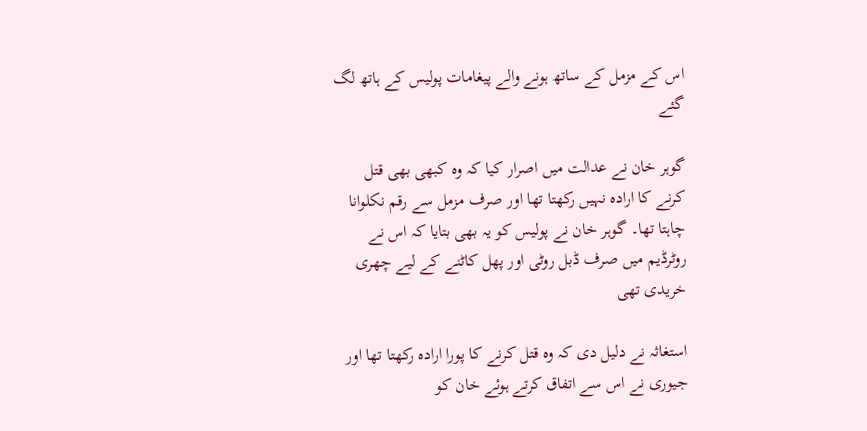اس کے مزمل کے ساتھ ہونے والے پیغامات پولیس کے ہاتھ لگ گئے

گوہر خان نے عدالت میں اصرار کیا کہ وہ کبھی بھی قتل کرنے کا ارادہ نہیں رکھتا تھا اور صرف مزمل سے رقم نکلوانا چاہتا تھا۔ گوہر خان نے پولیس کو یہ بھی بتایا کہ اس نے روٹرڈیم میں صرف ڈبل روٹی اور پھل کاٹنے کے لیے چھری خریدی تھی

استغاثہ نے دلیل دی کہ وہ قتل کرنے کا پورا ارادہ رکھتا تھا اور جیوری نے اس سے اتفاق کرتے ہوئے خان کو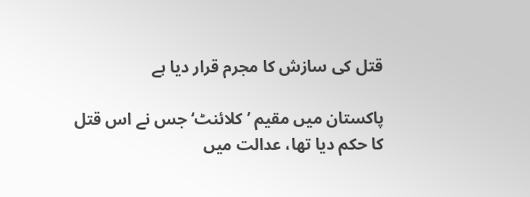قتل کی سازش کا مجرم قرار دیا ہے

پاکستان میں مقیم ’کلائنٹ‘ جس نے اس قتل کا حکم دیا تھا، عدالت میں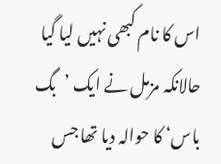اس کا نام کبھی نہیں لیا گیا حالانکہ مزمل نے ایک ’بگ باس‘ کا حوالہ دیا تھا جس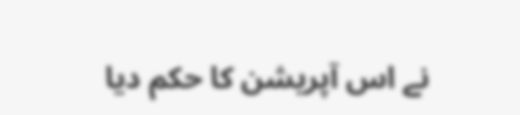نے اس آپریشن کا حکم دیا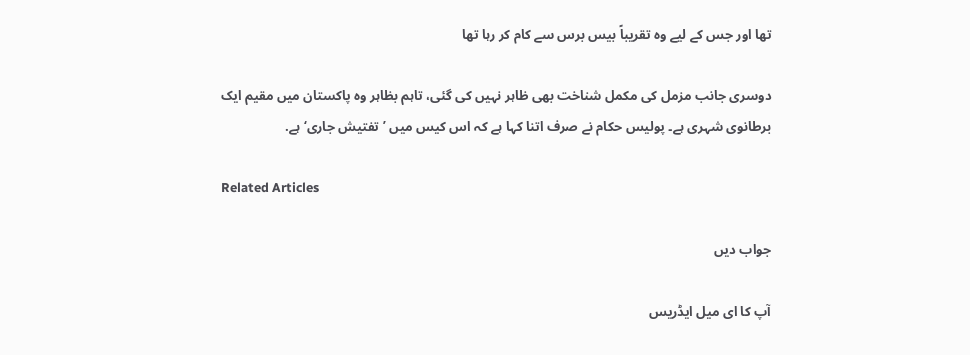تھا اور جس کے لیے وہ تقریباً بیس برس سے کام کر رہا تھا

دوسری جانب مزمل کی مکمل شناخت بھی ظاہر نہیں کی گئی، تاہم بظاہر وہ پاکستان میں مقیم ایک برطانوی شہری ہے۔ پولیس حکام نے صرف اتنا کہا ہے کہ اس کیس میں ’تفتیش جاری‘ ہے.

Related Articles

جواب دیں

آپ کا ای میل ایڈریس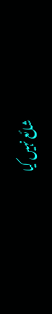شائع نہیں کیا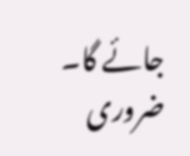جائے گا۔ ضروری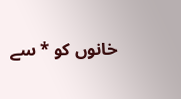خانوں کو * سے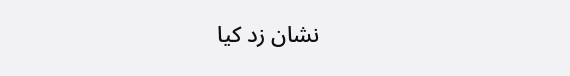نشان زد کیا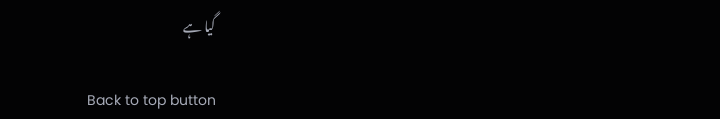گیا ہے

Back to top button